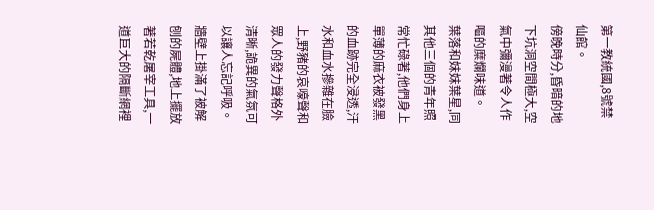第一教統國,8號禁仙館。
傍晚時分,昏暗的地下坑洞空間極大,空氣中彌漫著令人作嘔的糜爛味道。
葉落和妹妹葉星,同其他三個的青年照常忙碌著,他們身上單薄的麻衣被發黑的血跡完全浸透,汗水和血水摻雜在臉上,野豬的哀嚎聲和眾人的發力聲格外清晰,詭異的氣氛可以讓人忘記呼吸。
牆壁上掛滿了被解刨的屍體,地上擺放著若乾屠宰工具,一道巨大的隔斷網裡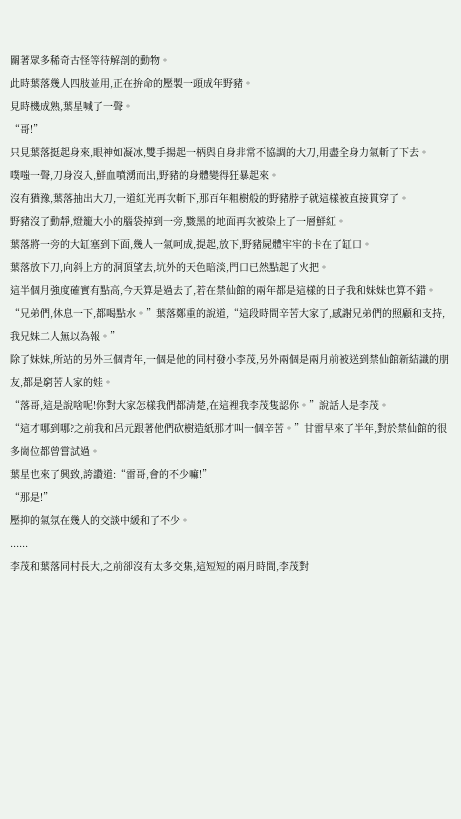關著眾多稀奇古怪等待解剖的動物。
此時葉落幾人四肢並用,正在拚命的壓製一頭成年野豬。
見時機成熟,葉星喊了一聲。
“哥!”
只見葉落挺起身來,眼神如凝冰,雙手揚起一柄與自身非常不協調的大刀,用盡全身力氣斬了下去。
噗嗤一聲,刀身沒入,鮮血噴湧而出,野豬的身體變得狂暴起來。
沒有猶豫,葉落抽出大刀,一道紅光再次斬下,那百年粗樹般的野豬脖子就這樣被直接貫穿了。
野豬沒了動靜,燈籠大小的腦袋掉到一旁,黢黑的地面再次被染上了一層鮮紅。
葉落將一旁的大缸塞到下面,幾人一氣呵成,提起,放下,野豬屍體牢牢的卡在了缸口。
葉落放下刀,向斜上方的洞頂望去,坑外的天色暗淡,門口已然點起了火把。
這半個月強度確實有點高,今天算是過去了,若在禁仙館的兩年都是這樣的日子我和妹妹也算不錯。
“兄弟們,休息一下,都喝點水。”葉落鄭重的說道,“這段時間辛苦大家了,感謝兄弟們的照顧和支持,我兄妹二人無以為報。”
除了妹妹,所站的另外三個青年,一個是他的同村發小李茂,另外兩個是兩月前被送到禁仙館新結識的朋友,都是窮苦人家的娃。
“落哥,這是說啥呢!你對大家怎樣我們都清楚,在這裡我李茂隻認你。”說話人是李茂。
“這才哪到哪?之前我和呂元跟著他們砍樹造紙那才叫一個辛苦。”甘雷早來了半年,對於禁仙館的很多崗位都曾嘗試過。
葉星也來了興致,誇讚道:“雷哥,會的不少嘛!”
“那是!”
壓抑的氣氛在幾人的交談中緩和了不少。
......
李茂和葉落同村長大,之前卻沒有太多交集,這短短的兩月時間,李茂對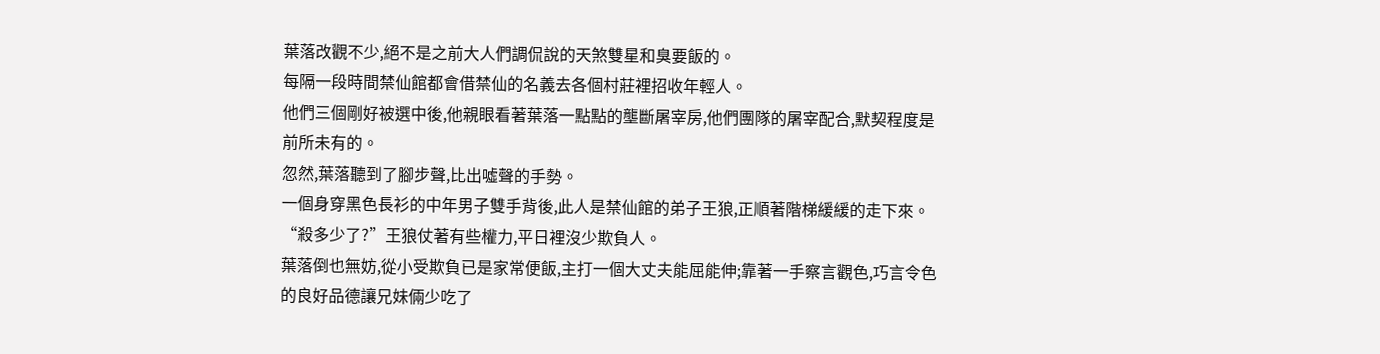葉落改觀不少,絕不是之前大人們調侃說的天煞雙星和臭要飯的。
每隔一段時間禁仙館都會借禁仙的名義去各個村莊裡招收年輕人。
他們三個剛好被選中後,他親眼看著葉落一點點的壟斷屠宰房,他們團隊的屠宰配合,默契程度是前所未有的。
忽然,葉落聽到了腳步聲,比出噓聲的手勢。
一個身穿黑色長衫的中年男子雙手背後,此人是禁仙館的弟子王狼,正順著階梯緩緩的走下來。
“殺多少了?”王狼仗著有些權力,平日裡沒少欺負人。
葉落倒也無妨,從小受欺負已是家常便飯,主打一個大丈夫能屈能伸;靠著一手察言觀色,巧言令色的良好品德讓兄妹倆少吃了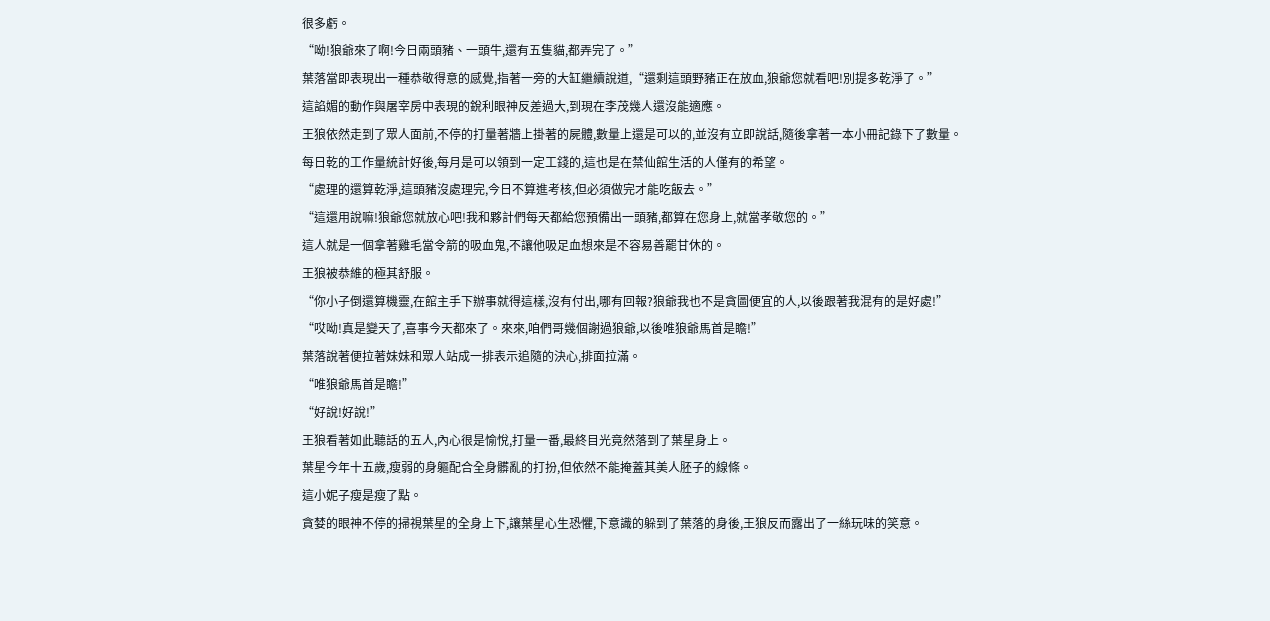很多虧。
“呦!狼爺來了啊!今日兩頭豬、一頭牛,還有五隻貓,都弄完了。”
葉落當即表現出一種恭敬得意的感覺,指著一旁的大缸繼續說道,“還剩這頭野豬正在放血,狼爺您就看吧!別提多乾淨了。”
這諂媚的動作與屠宰房中表現的銳利眼神反差過大,到現在李茂幾人還沒能適應。
王狼依然走到了眾人面前,不停的打量著牆上掛著的屍體,數量上還是可以的,並沒有立即說話,隨後拿著一本小冊記錄下了數量。
每日乾的工作量統計好後,每月是可以領到一定工錢的,這也是在禁仙館生活的人僅有的希望。
“處理的還算乾淨,這頭豬沒處理完,今日不算進考核,但必須做完才能吃飯去。”
“這還用說嘛!狼爺您就放心吧!我和夥計們每天都給您預備出一頭豬,都算在您身上,就當孝敬您的。”
這人就是一個拿著雞毛當令箭的吸血鬼,不讓他吸足血想來是不容易善罷甘休的。
王狼被恭維的極其舒服。
“你小子倒還算機靈,在館主手下辦事就得這樣,沒有付出,哪有回報?狼爺我也不是貪圖便宜的人,以後跟著我混有的是好處!”
“哎呦!真是變天了,喜事今天都來了。來來,咱們哥幾個謝過狼爺,以後唯狼爺馬首是瞻!”
葉落說著便拉著妹妹和眾人站成一排表示追隨的決心,排面拉滿。
“唯狼爺馬首是瞻!”
“好說!好說!”
王狼看著如此聽話的五人,內心很是愉悅,打量一番,最終目光竟然落到了葉星身上。
葉星今年十五歲,瘦弱的身軀配合全身髒亂的打扮,但依然不能掩蓋其美人胚子的線條。
這小妮子瘦是瘦了點。
貪婪的眼神不停的掃視葉星的全身上下,讓葉星心生恐懼,下意識的躲到了葉落的身後,王狼反而露出了一絲玩味的笑意。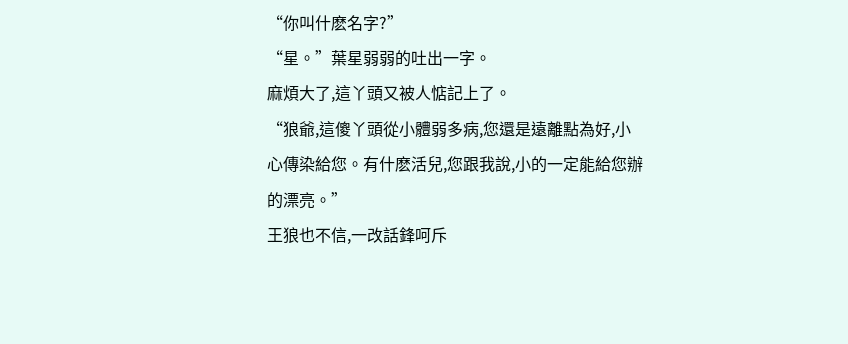“你叫什麽名字?”
“星。”葉星弱弱的吐出一字。
麻煩大了,這丫頭又被人惦記上了。
“狼爺,這傻丫頭從小體弱多病,您還是遠離點為好,小心傳染給您。有什麽活兒,您跟我說,小的一定能給您辦的漂亮。”
王狼也不信,一改話鋒呵斥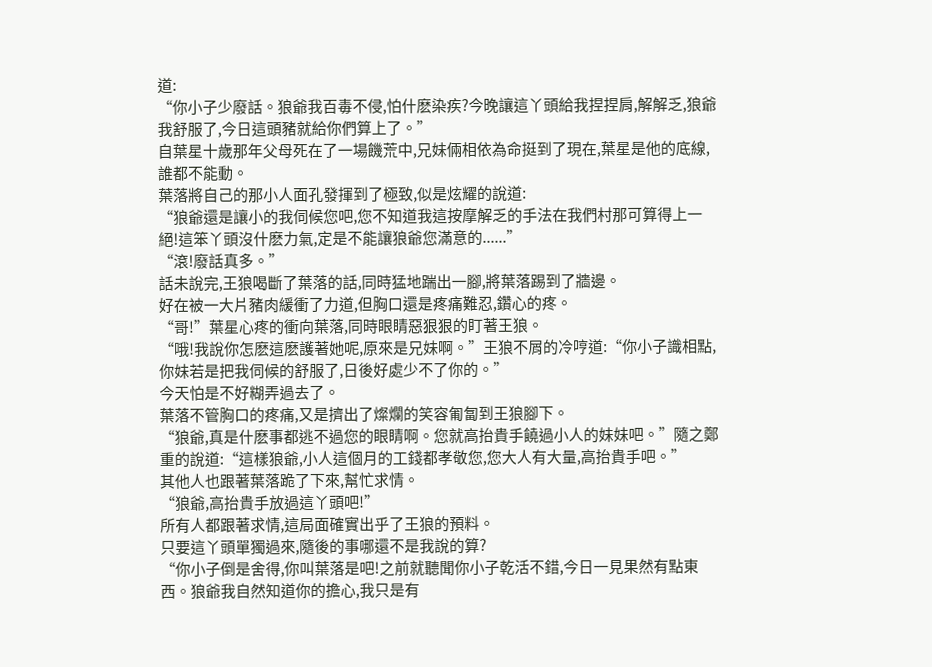道:
“你小子少廢話。狼爺我百毒不侵,怕什麽染疾?今晚讓這丫頭給我捏捏肩,解解乏,狼爺我舒服了,今日這頭豬就給你們算上了。”
自葉星十歲那年父母死在了一場饑荒中,兄妹倆相依為命挺到了現在,葉星是他的底線,誰都不能動。
葉落將自己的那小人面孔發揮到了極致,似是炫耀的說道:
“狼爺還是讓小的我伺候您吧,您不知道我這按摩解乏的手法在我們村那可算得上一絕!這笨丫頭沒什麽力氣,定是不能讓狼爺您滿意的......”
“滾!廢話真多。”
話未說完,王狼喝斷了葉落的話,同時猛地踹出一腳,將葉落踢到了牆邊。
好在被一大片豬肉緩衝了力道,但胸口還是疼痛難忍,鑽心的疼。
“哥!”葉星心疼的衝向葉落,同時眼睛惡狠狠的盯著王狼。
“哦!我說你怎麽這麽護著她呢,原來是兄妹啊。”王狼不屑的冷哼道:“你小子識相點,你妹若是把我伺候的舒服了,日後好處少不了你的。”
今天怕是不好糊弄過去了。
葉落不管胸口的疼痛,又是擠出了燦爛的笑容匍匐到王狼腳下。
“狼爺,真是什麽事都逃不過您的眼睛啊。您就高抬貴手饒過小人的妹妹吧。”隨之鄭重的說道:“這樣狼爺,小人這個月的工錢都孝敬您,您大人有大量,高抬貴手吧。”
其他人也跟著葉落跪了下來,幫忙求情。
“狼爺,高抬貴手放過這丫頭吧!”
所有人都跟著求情,這局面確實出乎了王狼的預料。
只要這丫頭單獨過來,隨後的事哪還不是我說的算?
“你小子倒是舍得,你叫葉落是吧!之前就聽聞你小子乾活不錯,今日一見果然有點東西。狼爺我自然知道你的擔心,我只是有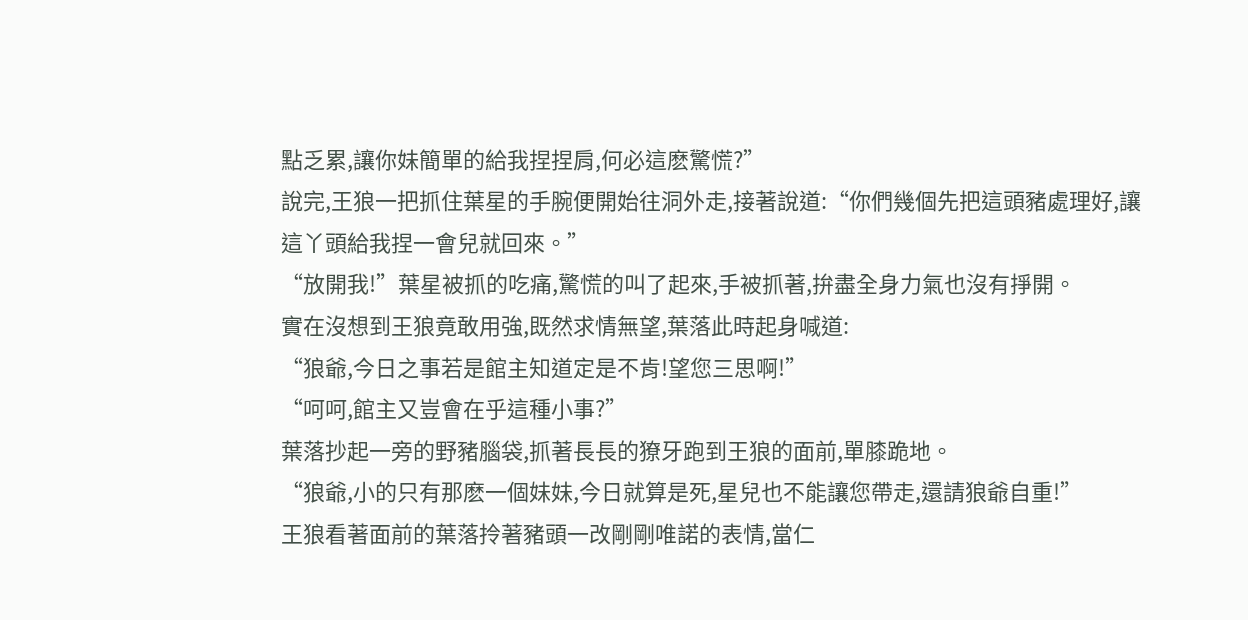點乏累,讓你妹簡單的給我捏捏肩,何必這麽驚慌?”
說完,王狼一把抓住葉星的手腕便開始往洞外走,接著說道:“你們幾個先把這頭豬處理好,讓這丫頭給我捏一會兒就回來。”
“放開我!”葉星被抓的吃痛,驚慌的叫了起來,手被抓著,拚盡全身力氣也沒有掙開。
實在沒想到王狼竟敢用強,既然求情無望,葉落此時起身喊道:
“狼爺,今日之事若是館主知道定是不肯!望您三思啊!”
“呵呵,館主又豈會在乎這種小事?”
葉落抄起一旁的野豬腦袋,抓著長長的獠牙跑到王狼的面前,單膝跪地。
“狼爺,小的只有那麽一個妹妹,今日就算是死,星兒也不能讓您帶走,還請狼爺自重!”
王狼看著面前的葉落拎著豬頭一改剛剛唯諾的表情,當仁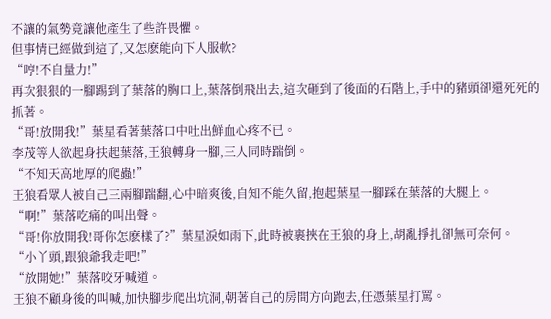不讓的氣勢竟讓他產生了些許畏懼。
但事情已經做到這了,又怎麽能向下人服軟?
“哼!不自量力!”
再次狠狠的一腳踢到了葉落的胸口上,葉落倒飛出去,這次砸到了後面的石階上,手中的豬頭卻還死死的抓著。
“哥!放開我!”葉星看著葉落口中吐出鮮血心疼不已。
李茂等人欲起身扶起葉落,王狼轉身一腳,三人同時踹倒。
“不知天高地厚的爬蟲!”
王狼看眾人被自己三兩腳踹翻,心中暗爽後,自知不能久留,抱起葉星一腳踩在葉落的大腿上。
“啊!”葉落吃痛的叫出聲。
“哥!你放開我!哥你怎麽樣了?”葉星淚如雨下,此時被裹挾在王狼的身上,胡亂掙扎卻無可奈何。
“小丫頭,跟狼爺我走吧!”
“放開她!”葉落咬牙喊道。
王狼不顧身後的叫喊,加快腳步爬出坑洞,朝著自己的房間方向跑去,任憑葉星打罵。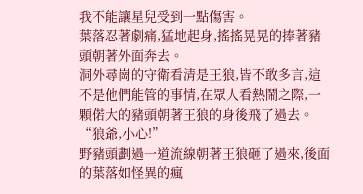我不能讓星兒受到一點傷害。
葉落忍著劇痛,猛地起身,搖搖晃晃的捧著豬頭朝著外面奔去。
洞外尋崗的守衛看清是王狼,皆不敢多言,這不是他們能管的事情,在眾人看熱鬧之際,一顆偌大的豬頭朝著王狼的身後飛了過去。
“狼爺,小心!”
野豬頭劃過一道流線朝著王狼砸了過來,後面的葉落如怪異的瘋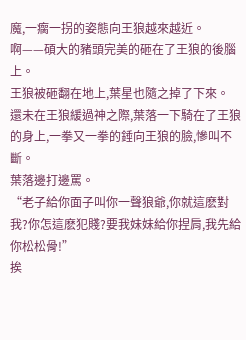魔,一瘸一拐的姿態向王狼越來越近。
啊——碩大的豬頭完美的砸在了王狼的後腦上。
王狼被砸翻在地上,葉星也隨之掉了下來。
還未在王狼緩過神之際,葉落一下騎在了王狼的身上,一拳又一拳的錘向王狼的臉,慘叫不斷。
葉落邊打邊罵。
“老子給你面子叫你一聲狼爺,你就這麽對我?你怎這麽犯賤?要我妹妹給你捏肩,我先給你松松骨!”
挨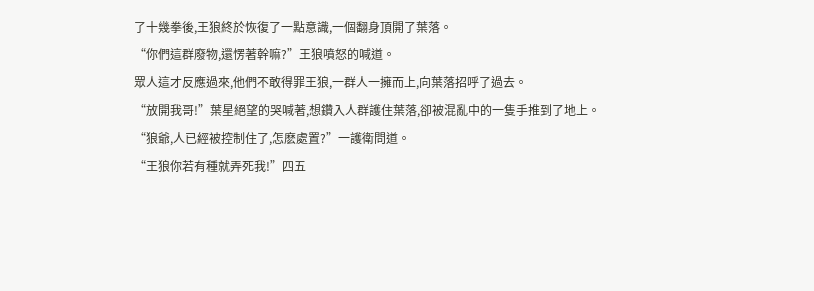了十幾拳後,王狼終於恢復了一點意識,一個翻身頂開了葉落。
“你們這群廢物,還愣著幹嘛?”王狼噴怒的喊道。
眾人這才反應過來,他們不敢得罪王狼,一群人一擁而上,向葉落招呼了過去。
“放開我哥!”葉星絕望的哭喊著,想鑽入人群護住葉落,卻被混亂中的一隻手推到了地上。
“狼爺,人已經被控制住了,怎麽處置?”一護衛問道。
“王狼你若有種就弄死我!”四五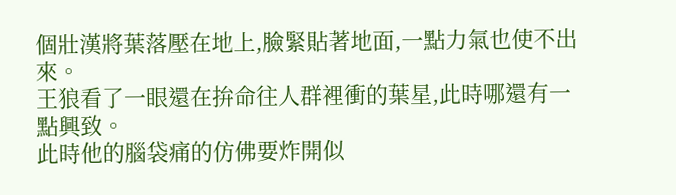個壯漢將葉落壓在地上,臉緊貼著地面,一點力氣也使不出來。
王狼看了一眼還在拚命往人群裡衝的葉星,此時哪還有一點興致。
此時他的腦袋痛的仿佛要炸開似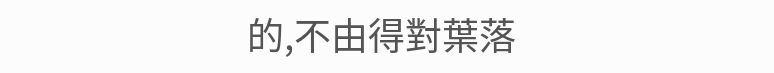的,不由得對葉落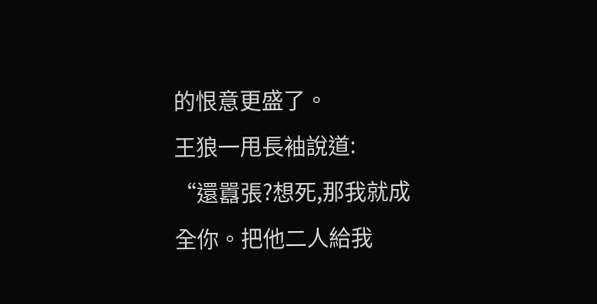的恨意更盛了。
王狼一甩長袖說道:
“還囂張?想死,那我就成全你。把他二人給我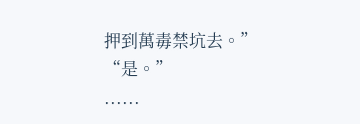押到萬毒禁坑去。”
“是。”
......